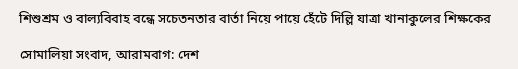শিশুশ্রম ও বাল্যবিবাহ বন্ধে সচেতনতার বার্তা নিয়ে পায়ে হেঁটে দিল্লি যাত্রা খানাকুলের শিক্ষকের

সোমালিয়া সংবাদ, আরামবাগ: দেশ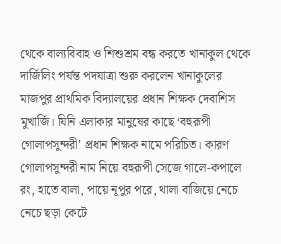থেকে বাল্যবিবাহ ও শিশুশ্রম বন্ধ করতে খানাকুল থেকে দার্জিলিং পর্যন্ত পদযাত্রা শুরু করলেন খানাকুলের মাজপুর প্রাথমিক বিদ্যালয়ের প্রধান শিক্ষক দেবাশিস মুখার্জি। যিনি এলাকার মানুষের কাছে ‘বহুরূপী গোলাপসুন্দরী’ প্রধান শিক্ষক নামে পরিচিত। কারণ গোলাপসুন্দরী নাম নিয়ে বহুরূপী সেজে গালে-কপালে রং, হাতে বালা, পায়ে নূপুর পরে, থালা বাজিয়ে নেচে নেচে ছড়া কেটে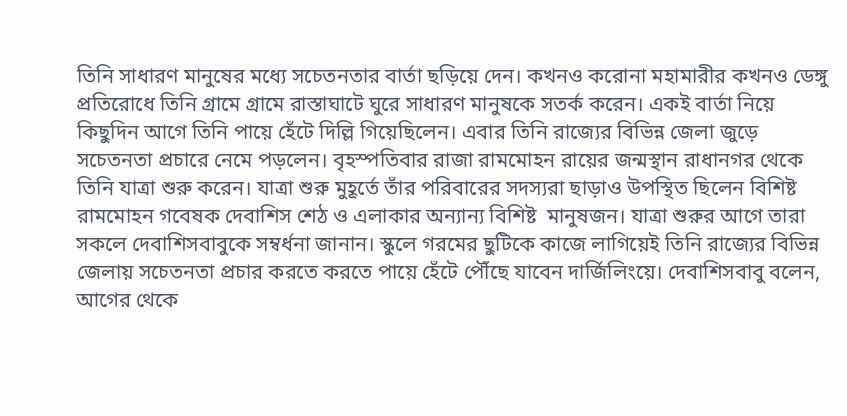তিনি সাধারণ মানুষের মধ্যে সচেতনতার বার্তা ছড়িয়ে দেন। কখনও করোনা মহামারীর কখনও ডেঙ্গু প্রতিরোধে তিনি গ্রামে গ্রামে রাস্তাঘাটে ঘুরে সাধারণ মানুষকে সতর্ক করেন। একই বার্তা নিয়ে কিছুদিন আগে তিনি পায়ে হেঁটে দিল্লি গিয়েছিলেন। এবার তিনি রাজ্যের বিভিন্ন জেলা জুড়ে সচেতনতা প্রচারে নেমে পড়লেন। বৃহস্পতিবার রাজা রামমোহন রায়ের জন্মস্থান রাধানগর থেকে তিনি যাত্রা শুরু করেন। যাত্রা শুরু মুহূর্তে তাঁর পরিবারের সদস্যরা ছাড়াও উপস্থিত ছিলেন বিশিষ্ট রামমোহন গবেষক দেবাশিস শেঠ ও এলাকার অন্যান্য বিশিষ্ট  মানুষজন। যাত্রা শুরুর আগে তারা সকলে দেবাশিসবাবুকে সম্বর্ধনা জানান। স্কুলে গরমের ছুটিকে কাজে লাগিয়েই তিনি রাজ্যের বিভিন্ন জেলায় সচেতনতা প্রচার করতে করতে পায়ে হেঁটে পৌঁছে যাবেন দার্জিলিংয়ে। দেবাশিসবাবু বলেন, আগের থেকে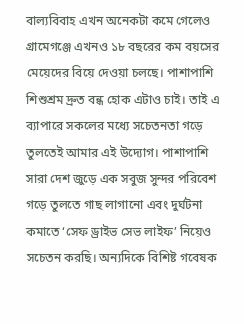বাল্যবিবাহ এখন অনেকটা কমে গেলেও গ্রামেগঞ্জে এখনও ১৮ বছরের কম বয়সের মেয়েদের বিয়ে দেওয়া চলছে। পাশাপাশি শিশুশ্রম দ্রুত বন্ধ হোক এটাও চাই। তাই এ ব্যাপারে সকলের মধ্যে সচেতনতা গড়ে তুলতেই আমার এই উদ্যোগ। পাশাপাশি সারা দেশ জুড়ে এক সবুজ সুন্দর পরিবেশ গড়ে তুলতে গাছ লাগানো এবং দুর্ঘটনা কমাতে ‘সেফ ড্রাইভ সেভ লাইফ’ নিয়েও সচেতন করছি। অন্যদিকে বিশিষ্ট গবেষক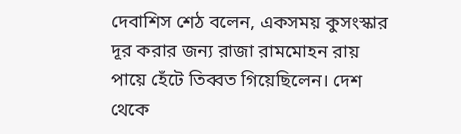দেবাশিস শেঠ বলেন, একসময় কুসংস্কার দূর করার জন্য রাজা রামমোহন রায় পায়ে হেঁটে তিব্বত গিয়েছিলেন। দেশ থেকে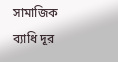সামাজিক ব্যাধি দূর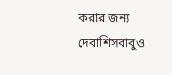করার জন্য দেবাশিসবাবুও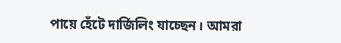পায়ে হেঁটে দার্জিলিং যাচ্ছেন। আমরা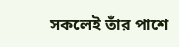সকলেই তাঁর পাশে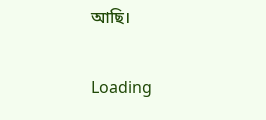আছি।

Loading